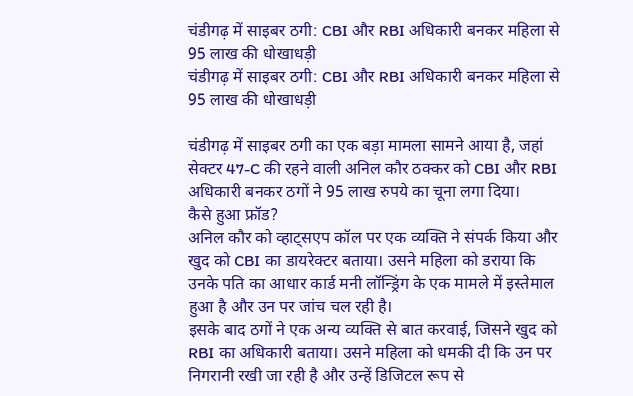चंडीगढ़ में साइबर ठगी: CBI और RBI अधिकारी बनकर महिला से 95 लाख की धोखाधड़ी
चंडीगढ़ में साइबर ठगी: CBI और RBI अधिकारी बनकर महिला से 95 लाख की धोखाधड़ी

चंडीगढ़ में साइबर ठगी का एक बड़ा मामला सामने आया है, जहां सेक्टर 47-C की रहने वाली अनिल कौर ठक्कर को CBI और RBI अधिकारी बनकर ठगों ने 95 लाख रुपये का चूना लगा दिया।
कैसे हुआ फ्रॉड?
अनिल कौर को व्हाट्सएप कॉल पर एक व्यक्ति ने संपर्क किया और खुद को CBI का डायरेक्टर बताया। उसने महिला को डराया कि उनके पति का आधार कार्ड मनी लॉन्ड्रिंग के एक मामले में इस्तेमाल हुआ है और उन पर जांच चल रही है।
इसके बाद ठगों ने एक अन्य व्यक्ति से बात करवाई, जिसने खुद को RBI का अधिकारी बताया। उसने महिला को धमकी दी कि उन पर निगरानी रखी जा रही है और उन्हें डिजिटल रूप से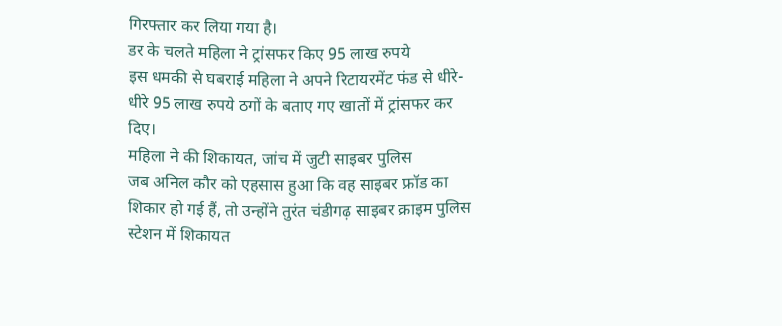गिरफ्तार कर लिया गया है।
डर के चलते महिला ने ट्रांसफर किए 95 लाख रुपये
इस धमकी से घबराई महिला ने अपने रिटायरमेंट फंड से धीरे-धीरे 95 लाख रुपये ठगों के बताए गए खातों में ट्रांसफर कर दिए।
महिला ने की शिकायत, जांच में जुटी साइबर पुलिस
जब अनिल कौर को एहसास हुआ कि वह साइबर फ्रॉड का शिकार हो गई हैं, तो उन्होंने तुरंत चंडीगढ़ साइबर क्राइम पुलिस स्टेशन में शिकायत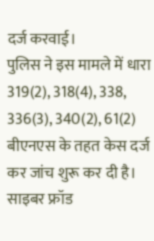दर्ज करवाई।
पुलिस ने इस मामले में धारा 319(2), 318(4), 338, 336(3), 340(2), 61(2) बीएनएस के तहत केस दर्ज कर जांच शुरू कर दी है।
साइबर फ्रॉड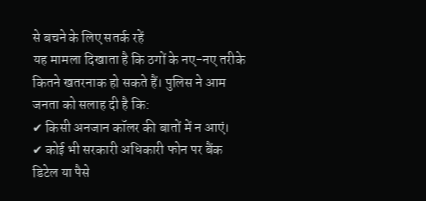से बचने के लिए सतर्क रहें
यह मामला दिखाता है कि ठगों के नए-नए तरीके कितने खतरनाक हो सकते हैं। पुलिस ने आम जनता को सलाह दी है कि:
✔ किसी अनजान कॉलर की बातों में न आएं।
✔ कोई भी सरकारी अधिकारी फोन पर बैंक डिटेल या पैसे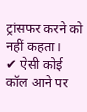ट्रांसफर करने को नहीं कहता।
✔ ऐसी कोई कॉल आने पर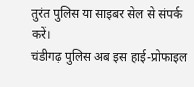तुरंत पुलिस या साइबर सेल से संपर्क करें।
चंडीगढ़ पुलिस अब इस हाई-प्रोफाइल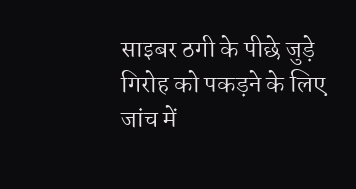साइबर ठगी के पीछे जुड़े गिरोह को पकड़ने के लिए जांच में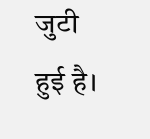जुटी हुई है।